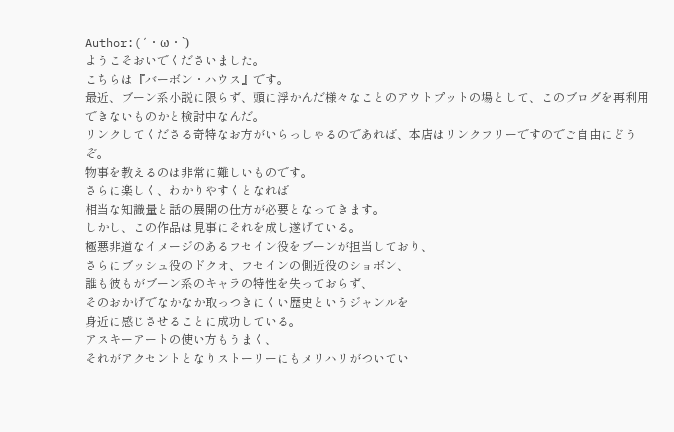Author:(´・ω・`)
ようこそおいでくださいました。
こちらは『バーボン・ハウス』です。
最近、ブーン系小説に限らず、頭に浮かんだ様々なことのアウトプットの場として、このブログを再利用できないものかと検討中なんだ。
リンクしてくださる奇特なお方がいらっしゃるのであれば、本店はリンクフリーですのでご自由にどうぞ。
物事を教えるのは非常に難しいものです。
さらに楽しく、わかりやすくとなれば
相当な知識量と話の展開の仕方が必要となってきます。
しかし、この作品は見事にそれを成し遂げている。
極悪非道なイメージのあるフセイン役をブーンが担当しており、
さらにブッシュ役のドクオ、フセインの側近役のショボン、
誰も彼もがブーン系のキャラの特性を失っておらず、
そのおかげでなかなか取っつきにくい歴史というジャンルを
身近に感じさせることに成功している。
アスキーアートの使い方もうまく、
それがアクセントとなりストーリーにもメリハリがついてい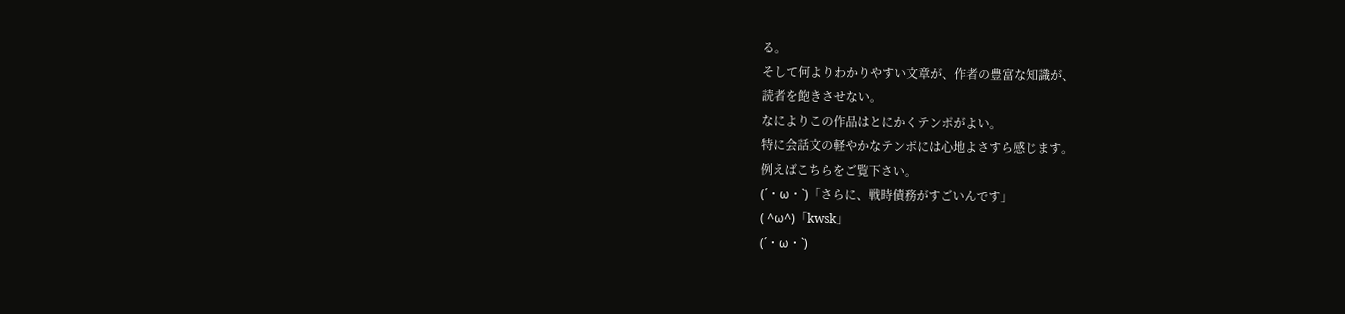る。
そして何よりわかりやすい文章が、作者の豊富な知識が、
読者を飽きさせない。
なによりこの作品はとにかくテンポがよい。
特に会話文の軽やかなテンポには心地よさすら感じます。
例えばこちらをご覧下さい。
(´・ω・`)「さらに、戦時債務がすごいんです」
( ^ω^)「kwsk」
(´・ω・`)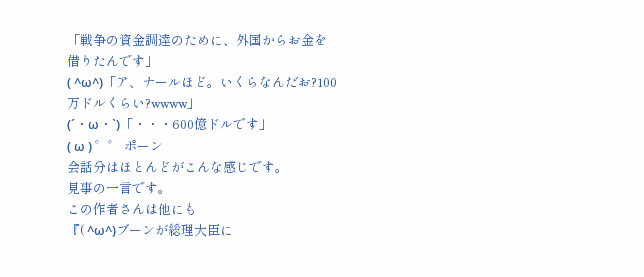「戦争の資金調達のために、外国からお金を借りたんです」
( ^ω^)「ア、ナールほど。いくらなんだお?100万ドルくらい?wwww」
(´・ω・`)「・・・600億ドルです」
( ω ) ゜゜ ポーン
会話分はほとんどがこんな感じです。
見事の一言です。
この作者さんは他にも
『( ^ω^)ブーンが総理大臣に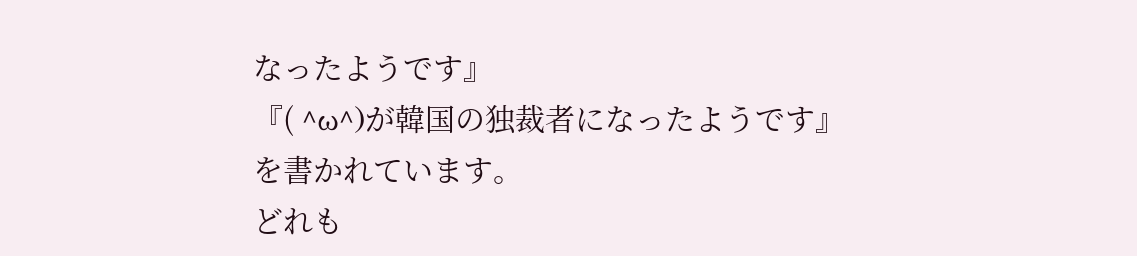なったようです』
『( ^ω^)が韓国の独裁者になったようです』
を書かれています。
どれも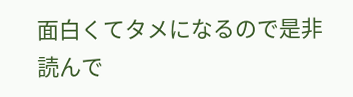面白くてタメになるので是非読んで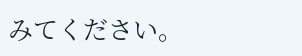みてください。